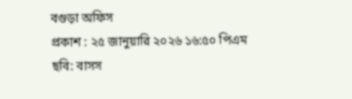বগুড়া অফিস
প্রকাশ : ২৫ জানুয়ারি ২০২৬ ১৬:৫০ পিএম
ছবি: বাসস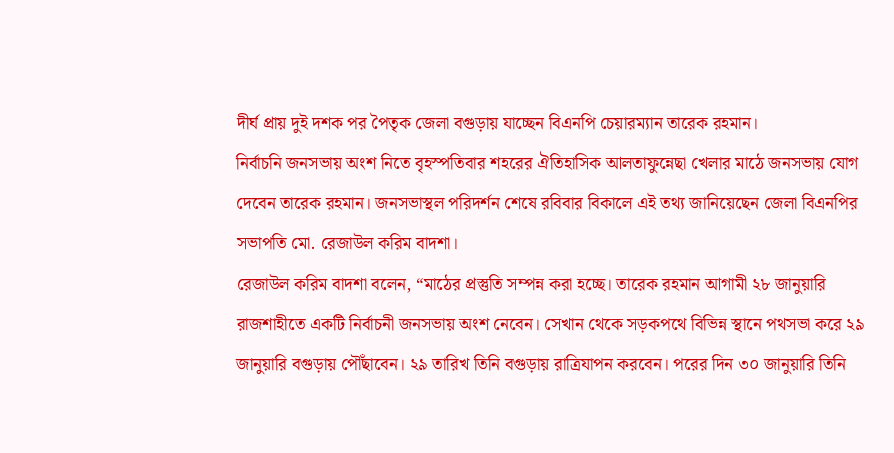দীর্ঘ প্রায় দুই দশক পর পৈতৃক জেলা বগুড়ায় যাচ্ছেন বিএনপি চেয়ারম্যান তারেক রহমান।
নির্বাচনি জনসভায় অংশ নিতে বৃহস্পতিবার শহরের ঐতিহাসিক আলতাফুন্নেছা খেলার মাঠে জনসভায় যোগ দেবেন তারেক রহমান। জনসভাস্থল পরিদর্শন শেষে রবিবার বিকালে এই তথ্য জানিয়েছেন জেলা বিএনপির সভাপতি মো. রেজাউল করিম বাদশা।
রেজাউল করিম বাদশা বলেন, “মাঠের প্রস্তুতি সম্পন্ন করা হচ্ছে। তারেক রহমান আগামী ২৮ জানুয়ারি রাজশাহীতে একটি নির্বাচনী জনসভায় অংশ নেবেন। সেখান থেকে সড়কপথে বিভিন্ন স্থানে পথসভা করে ২৯ জানুয়ারি বগুড়ায় পৌঁছাবেন। ২৯ তারিখ তিনি বগুড়ায় রাত্রিযাপন করবেন। পরের দিন ৩০ জানুয়ারি তিনি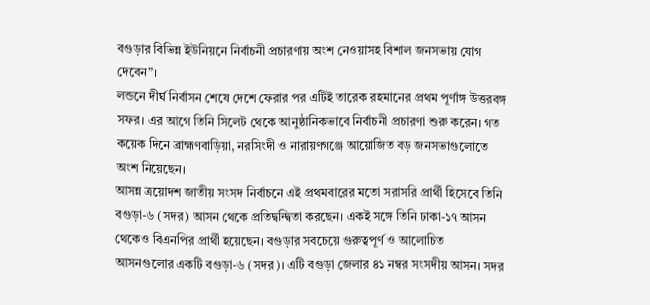বগুড়ার বিভিন্ন ইউনিয়নে নির্বাচনী প্রচারণায় অংশ নেওয়াসহ বিশাল জনসভায় যোগ দেবেন”।
লন্ডনে দীর্ঘ নির্বাসন শেষে দেশে ফেরার পর এটিই তারেক রহমানের প্রথম পূর্ণাঙ্গ উত্তরবঙ্গ সফর। এর আগে তিনি সিলেট থেকে আনুষ্ঠানিকভাবে নির্বাচনী প্রচারণা শুরু করেন। গত কয়েক দিনে ব্রাহ্মণবাড়িয়া, নরসিংদী ও নারায়ণগঞ্জে আয়োজিত বড় জনসভাগুলোতে অংশ নিয়েছেন।
আসন্ন ত্রয়োদশ জাতীয় সংসদ নির্বাচনে এই প্রথমবারের মতো সরাসরি প্রার্থী হিসেবে তিনি বগুড়া-৬ (সদর) আসন থেকে প্রতিদ্বন্দ্বিতা করছেন। একই সঙ্গে তিনি ঢাকা-১৭ আসন থেকেও বিএনপির প্রার্থী হয়েছেন। বগুড়ার সবচেয়ে গুরুত্বপূর্ণ ও আলোচিত আসনগুলোর একটি বগুড়া-৬ (সদর)। এটি বগুড়া জেলার ৪১ নম্বর সংসদীয় আসন। সদর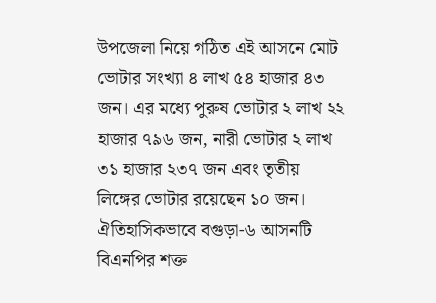উপজেলা নিয়ে গঠিত এই আসনে মোট ভোটার সংখ্যা ৪ লাখ ৫৪ হাজার ৪৩ জন। এর মধ্যে পুরুষ ভোটার ২ লাখ ২২ হাজার ৭৯৬ জন, নারী ভোটার ২ লাখ ৩১ হাজার ২৩৭ জন এবং তৃতীয় লিঙ্গের ভোটার রয়েছেন ১০ জন।
ঐতিহাসিকভাবে বগুড়া-৬ আসনটি বিএনপির শক্ত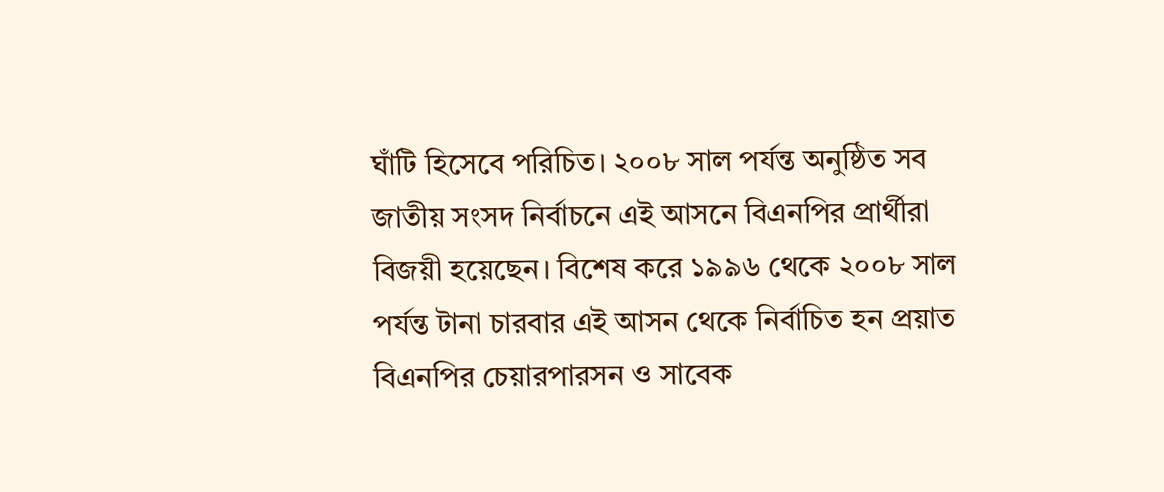ঘাঁটি হিসেবে পরিচিত। ২০০৮ সাল পর্যন্ত অনুষ্ঠিত সব জাতীয় সংসদ নির্বাচনে এই আসনে বিএনপির প্রার্থীরা বিজয়ী হয়েছেন। বিশেষ করে ১৯৯৬ থেকে ২০০৮ সাল পর্যন্ত টানা চারবার এই আসন থেকে নির্বাচিত হন প্রয়াত বিএনপির চেয়ারপারসন ও সাবেক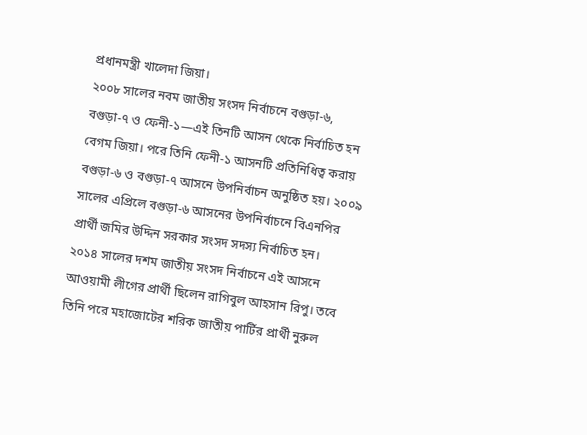প্রধানমন্ত্রী খালেদা জিয়া।
২০০৮ সালের নবম জাতীয় সংসদ নির্বাচনে বগুড়া-৬, বগুড়া-৭ ও ফেনী-১—এই তিনটি আসন থেকে নির্বাচিত হন বেগম জিয়া। পরে তিনি ফেনী-১ আসনটি প্রতিনিধিত্ব করায় বগুড়া-৬ ও বগুড়া-৭ আসনে উপনির্বাচন অনুষ্ঠিত হয়। ২০০৯ সালের এপ্রিলে বগুড়া-৬ আসনের উপনির্বাচনে বিএনপির প্রার্থী জমির উদ্দিন সরকার সংসদ সদস্য নির্বাচিত হন।
২০১৪ সালের দশম জাতীয় সংসদ নির্বাচনে এই আসনে আওয়ামী লীগের প্রার্থী ছিলেন রাগিবুল আহসান রিপু। তবে তিনি পরে মহাজোটের শরিক জাতীয় পার্টির প্রার্থী নুরুল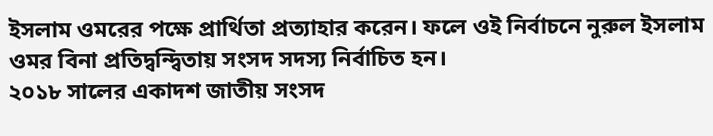ইসলাম ওমরের পক্ষে প্রার্থিতা প্রত্যাহার করেন। ফলে ওই নির্বাচনে নুরুল ইসলাম ওমর বিনা প্রতিদ্বন্দ্বিতায় সংসদ সদস্য নির্বাচিত হন।
২০১৮ সালের একাদশ জাতীয় সংসদ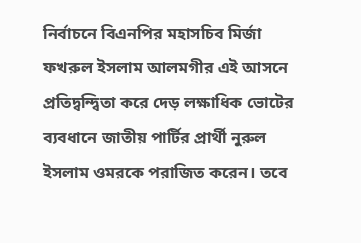নির্বাচনে বিএনপির মহাসচিব মির্জা ফখরুল ইসলাম আলমগীর এই আসনে প্রতিদ্বন্দ্বিতা করে দেড় লক্ষাধিক ভোটের ব্যবধানে জাতীয় পার্টির প্রার্থী নুরুল ইসলাম ওমরকে পরাজিত করেন। তবে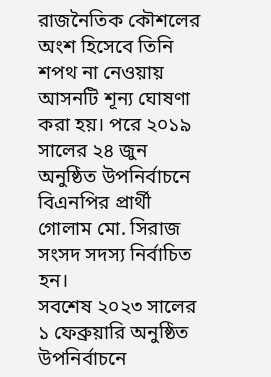রাজনৈতিক কৌশলের অংশ হিসেবে তিনি শপথ না নেওয়ায় আসনটি শূন্য ঘোষণা করা হয়। পরে ২০১৯ সালের ২৪ জুন অনুষ্ঠিত উপনির্বাচনে বিএনপির প্রার্থী গোলাম মো. সিরাজ সংসদ সদস্য নির্বাচিত হন।
সবশেষ ২০২৩ সালের ১ ফেব্রুয়ারি অনুষ্ঠিত উপনির্বাচনে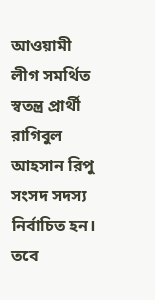আওয়ামী লীগ সমর্থিত স্বতন্ত্র প্রার্থী রাগিবুল আহসান রিপু সংসদ সদস্য নির্বাচিত হন। তবে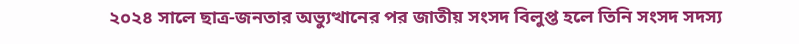২০২৪ সালে ছাত্র-জনতার অভ্যুত্থানের পর জাতীয় সংসদ বিলুপ্ত হলে তিনি সংসদ সদস্য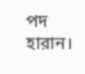পদ হারান।